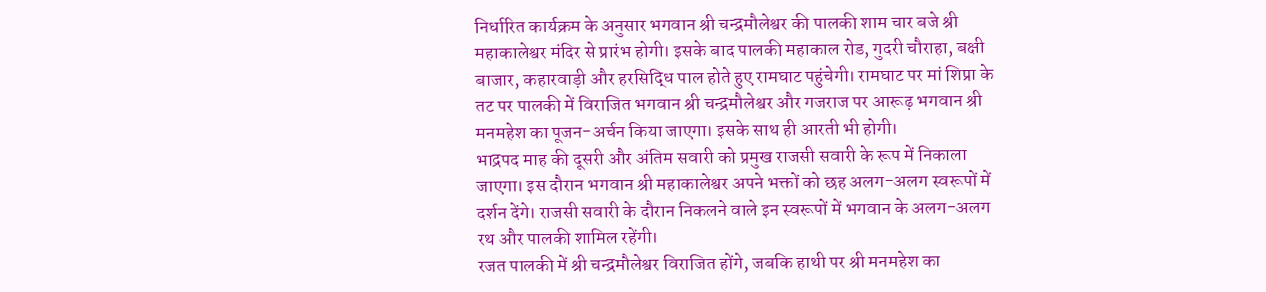निर्धारित कार्यक्रम के अनुसार भगवान श्री चन्द्रमौलेश्वर की पालकी शाम चार बजे श्री महाकालेश्वर मंदिर से प्रारंभ होगी। इसके बाद पालकी महाकाल रोड, गुदरी चौराहा, बक्षी बाजार, कहारवाड़ी और हरसिद्धि पाल होते हुए रामघाट पहुंचेगी। रामघाट पर मां शिप्रा के तट पर पालकी में विराजित भगवान श्री चन्द्रमौलेश्वर और गजराज पर आरूढ़ भगवान श्री मनमहेश का पूजन-अर्चन किया जाएगा। इसके साथ ही आरती भी होगी।
भाद्रपद माह की दूसरी और अंतिम सवारी को प्रमुख राजसी सवारी के रूप में निकाला जाएगा। इस दौरान भगवान श्री महाकालेश्वर अपने भक्तों को छह अलग-अलग स्वरूपों में दर्शन देंगे। राजसी सवारी के दौरान निकलने वाले इन स्वरूपों में भगवान के अलग-अलग रथ और पालकी शामिल रहेंगी।
रजत पालकी में श्री चन्द्रमौलेश्वर विराजित होंगे, जबकि हाथी पर श्री मनमहेश का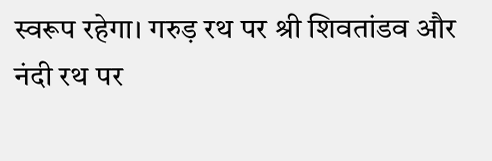स्वरूप रहेगा। गरुड़ रथ पर श्री शिवतांडव और नंदी रथ पर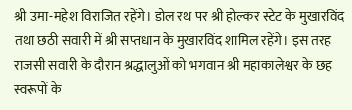श्री उमा-महेश विराजित रहेंगे। डोल रथ पर श्री होल्कर स्टेट के मुखारविंद तथा छठी सवारी में श्री सप्तधान के मुखारविंद शामिल रहेंगे। इस तरह राजसी सवारी के दौरान श्रद्धालुओं को भगवान श्री महाकालेश्वर के छह स्वरूपों के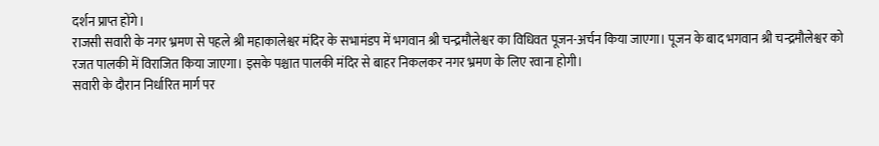दर्शन प्राप्त होंगे।
राजसी सवारी के नगर भ्रमण से पहले श्री महाकालेश्वर मंदिर के सभामंडप में भगवान श्री चन्द्रमौलेश्वर का विधिवत पूजन-अर्चन किया जाएगा। पूजन के बाद भगवान श्री चन्द्रमौलेश्वर को रजत पालकी में विराजित किया जाएगा। इसके पश्चात पालकी मंदिर से बाहर निकलकर नगर भ्रमण के लिए रवाना होगी।
सवारी के दौरान निर्धारित मार्ग पर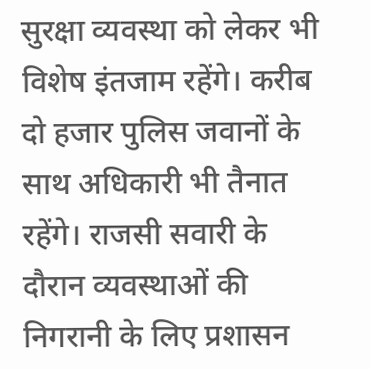सुरक्षा व्यवस्था को लेकर भी विशेष इंतजाम रहेंगे। करीब दो हजार पुलिस जवानों के साथ अधिकारी भी तैनात रहेंगे। राजसी सवारी के दौरान व्यवस्थाओं की निगरानी के लिए प्रशासन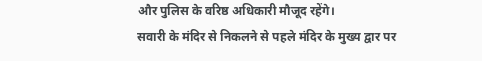और पुलिस के वरिष्ठ अधिकारी मौजूद रहेंगे।
सवारी के मंदिर से निकलने से पहले मंदिर के मुख्य द्वार पर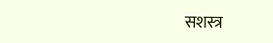सशस्त्र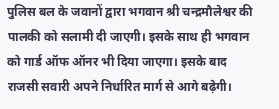पुलिस बल के जवानों द्वारा भगवान श्री चन्द्रमौलेश्वर की पालकी को सलामी दी जाएगी। इसके साथ ही भगवान को गार्ड ऑफ ऑनर भी दिया जाएगा। इसके बाद राजसी सवारी अपने निर्धारित मार्ग से आगे बढ़ेगी।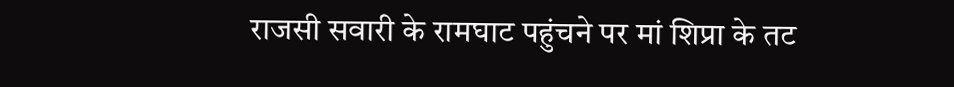राजसी सवारी के रामघाट पहुंचने पर मां शिप्रा के तट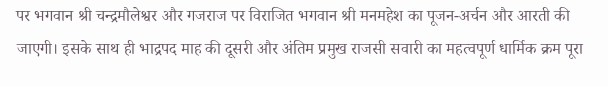पर भगवान श्री चन्द्रमौलेश्वर और गजराज पर विराजित भगवान श्री मनमहेश का पूजन-अर्चन और आरती की जाएगी। इसके साथ ही भाद्रपद माह की दूसरी और अंतिम प्रमुख राजसी सवारी का महत्वपूर्ण धार्मिक क्रम पूरा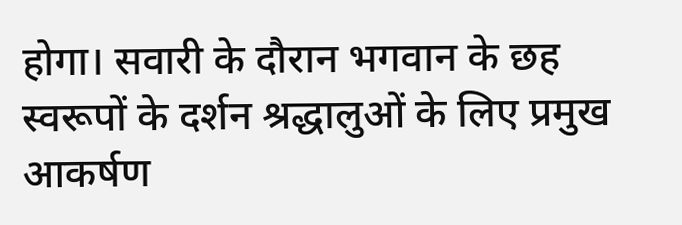होगा। सवारी के दौरान भगवान के छह स्वरूपों के दर्शन श्रद्धालुओं के लिए प्रमुख आकर्षण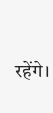रहेंगे।